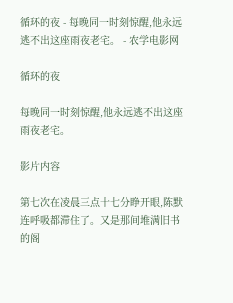循环的夜 - 每晚同一时刻惊醒,他永远逃不出这座雨夜老宅。 - 农学电影网

循环的夜

每晚同一时刻惊醒,他永远逃不出这座雨夜老宅。

影片内容

第七次在凌晨三点十七分睁开眼,陈默连呼吸都滞住了。又是那间堆满旧书的阁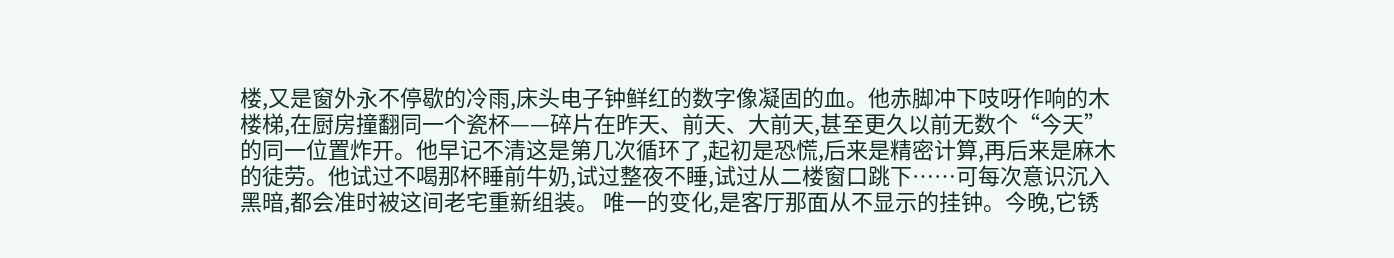楼,又是窗外永不停歇的冷雨,床头电子钟鲜红的数字像凝固的血。他赤脚冲下吱呀作响的木楼梯,在厨房撞翻同一个瓷杯——碎片在昨天、前天、大前天,甚至更久以前无数个“今天”的同一位置炸开。他早记不清这是第几次循环了,起初是恐慌,后来是精密计算,再后来是麻木的徒劳。他试过不喝那杯睡前牛奶,试过整夜不睡,试过从二楼窗口跳下……可每次意识沉入黑暗,都会准时被这间老宅重新组装。 唯一的变化,是客厅那面从不显示的挂钟。今晚,它锈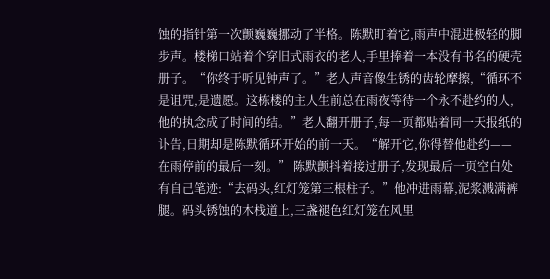蚀的指针第一次颤巍巍挪动了半格。陈默盯着它,雨声中混进极轻的脚步声。楼梯口站着个穿旧式雨衣的老人,手里捧着一本没有书名的硬壳册子。“你终于听见钟声了。”老人声音像生锈的齿轮摩擦,“循环不是诅咒,是遗愿。这栋楼的主人生前总在雨夜等待一个永不赴约的人,他的执念成了时间的结。”老人翻开册子,每一页都贴着同一天报纸的讣告,日期却是陈默循环开始的前一天。“解开它,你得替他赴约——在雨停前的最后一刻。” 陈默颤抖着接过册子,发现最后一页空白处有自己笔迹:“去码头,红灯笼第三根柱子。”他冲进雨幕,泥浆溅满裤腿。码头锈蚀的木栈道上,三盏褪色红灯笼在风里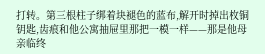打转。第三根柱子绑着块褪色的蓝布,解开时掉出枚铜钥匙,齿痕和他公寓抽屉里那把一模一样——那是他母亲临终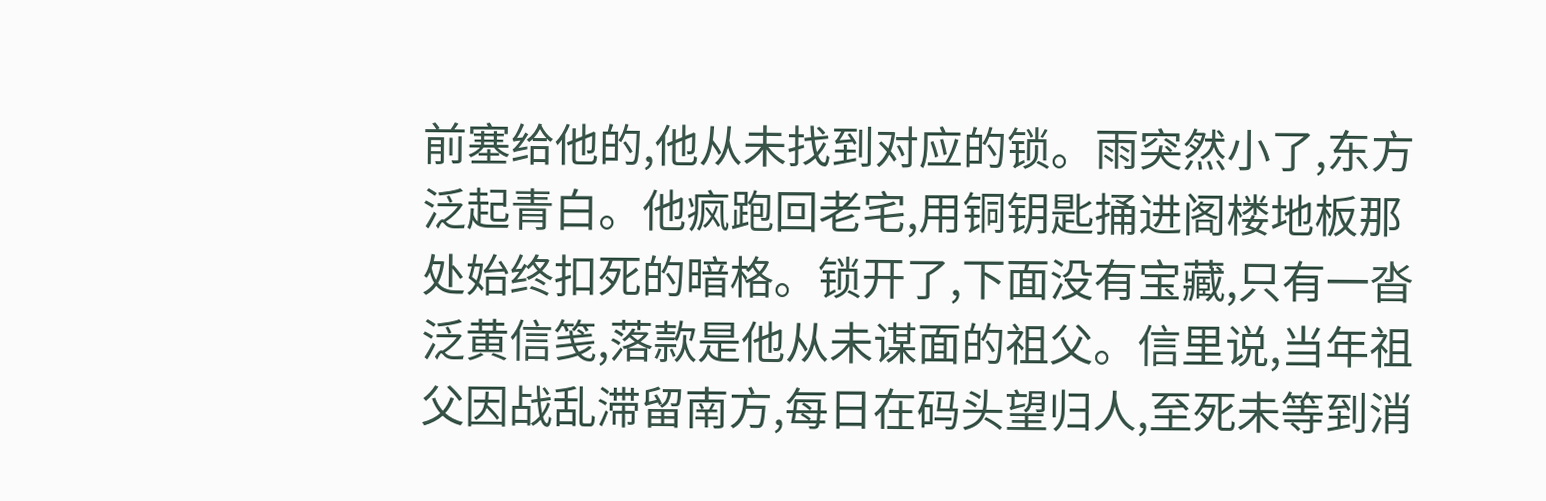前塞给他的,他从未找到对应的锁。雨突然小了,东方泛起青白。他疯跑回老宅,用铜钥匙捅进阁楼地板那处始终扣死的暗格。锁开了,下面没有宝藏,只有一沓泛黄信笺,落款是他从未谋面的祖父。信里说,当年祖父因战乱滞留南方,每日在码头望归人,至死未等到消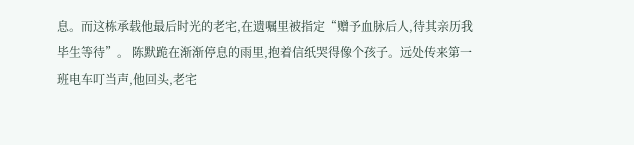息。而这栋承载他最后时光的老宅,在遗嘱里被指定“赠予血脉后人,待其亲历我毕生等待”。 陈默跪在渐渐停息的雨里,抱着信纸哭得像个孩子。远处传来第一班电车叮当声,他回头,老宅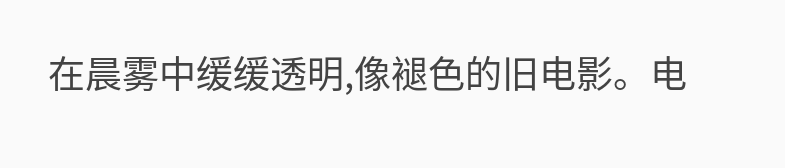在晨雾中缓缓透明,像褪色的旧电影。电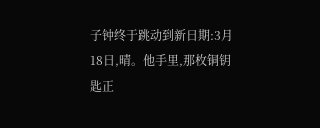子钟终于跳动到新日期:3月18日,晴。他手里,那枚铜钥匙正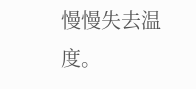慢慢失去温度。